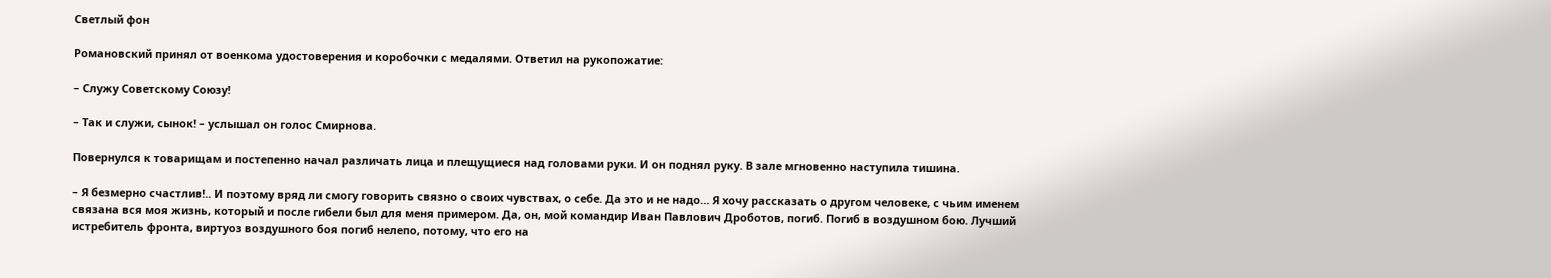Светлый фон

Романовский принял от военкома удостоверения и коробочки с медалями. Ответил на рукопожатие:

– Служу Советскому Союзу!

– Так и служи, сынок! – услышал он голос Смирнова.

Повернулся к товарищам и постепенно начал различать лица и плещущиеся над головами руки. И он поднял руку. В зале мгновенно наступила тишина.

– Я безмерно счастлив!.. И поэтому вряд ли смогу говорить связно о своих чувствах, о себе. Да это и не надо… Я хочу рассказать о другом человеке, с чьим именем связана вся моя жизнь, который и после гибели был для меня примером. Да, он, мой командир Иван Павлович Дроботов, погиб. Погиб в воздушном бою. Лучший истребитель фронта, виртуоз воздушного боя погиб нелепо, потому, что его на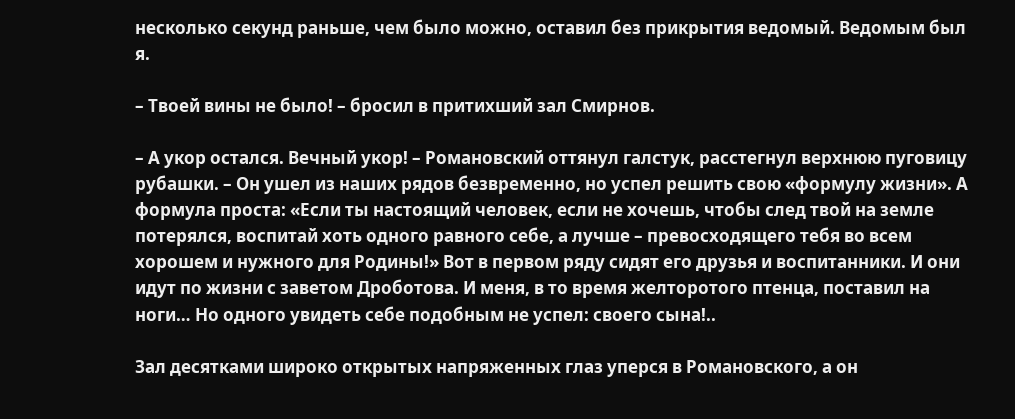несколько секунд раньше, чем было можно, оставил без прикрытия ведомый. Ведомым был я.

– Твоей вины не было! – бросил в притихший зал Смирнов.

– А укор остался. Вечный укор! – Романовский оттянул галстук, расстегнул верхнюю пуговицу рубашки. – Он ушел из наших рядов безвременно, но успел решить свою «формулу жизни». А формула проста: «Если ты настоящий человек, если не хочешь, чтобы след твой на земле потерялся, воспитай хоть одного равного себе, а лучше – превосходящего тебя во всем хорошем и нужного для Родины!» Вот в первом ряду сидят его друзья и воспитанники. И они идут по жизни с заветом Дроботова. И меня, в то время желторотого птенца, поставил на ноги… Но одного увидеть себе подобным не успел: своего сына!..

Зал десятками широко открытых напряженных глаз уперся в Романовского, а он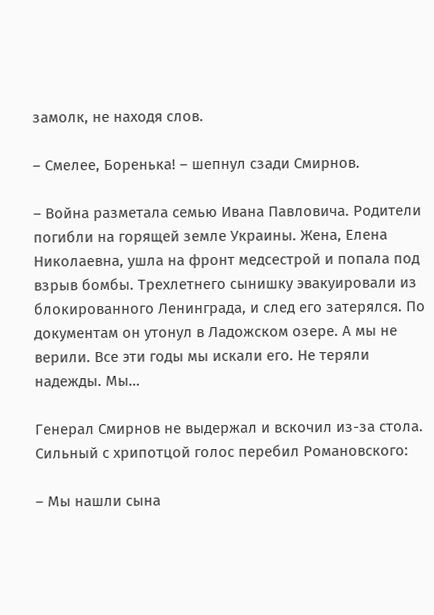замолк, не находя слов.

– Смелее, Боренька! – шепнул сзади Смирнов.

– Война разметала семью Ивана Павловича. Родители погибли на горящей земле Украины. Жена, Елена Николаевна, ушла на фронт медсестрой и попала под взрыв бомбы. Трехлетнего сынишку эвакуировали из блокированного Ленинграда, и след его затерялся. По документам он утонул в Ладожском озере. А мы не верили. Все эти годы мы искали его. Не теряли надежды. Мы…

Генерал Смирнов не выдержал и вскочил из-за стола. Сильный с хрипотцой голос перебил Романовского:

– Мы нашли сына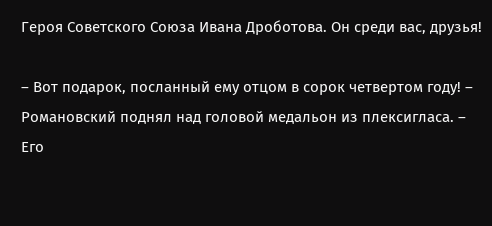Героя Советского Союза Ивана Дроботова. Он среди вас, друзья!

– Вот подарок, посланный ему отцом в сорок четвертом году! – Романовский поднял над головой медальон из плексигласа. – Его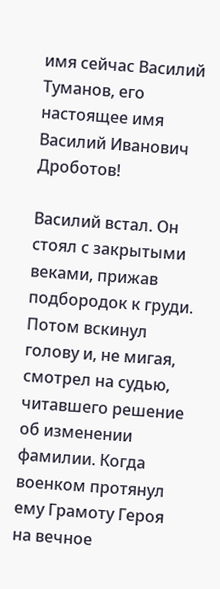имя сейчас Василий Туманов, его настоящее имя Василий Иванович Дроботов!

Василий встал. Он стоял с закрытыми веками, прижав подбородок к груди. Потом вскинул голову и, не мигая, смотрел на судью, читавшего решение об изменении фамилии. Когда военком протянул ему Грамоту Героя на вечное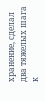хранение, сделал два тяжелых шага к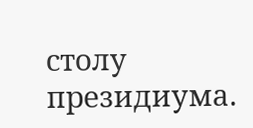столу президиума.